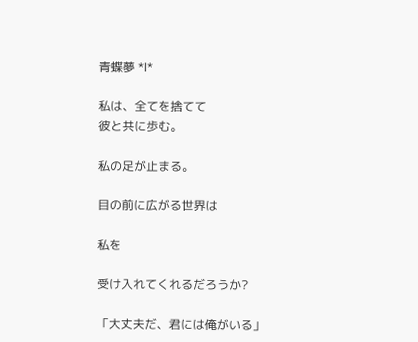青蝶夢 *Ⅰ*

私は、全てを捨てて
彼と共に歩む。

私の足が止まる。

目の前に広がる世界は

私を

受け入れてくれるだろうか?

「大丈夫だ、君には俺がいる」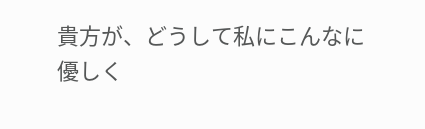貴方が、どうして私にこんなに
優しく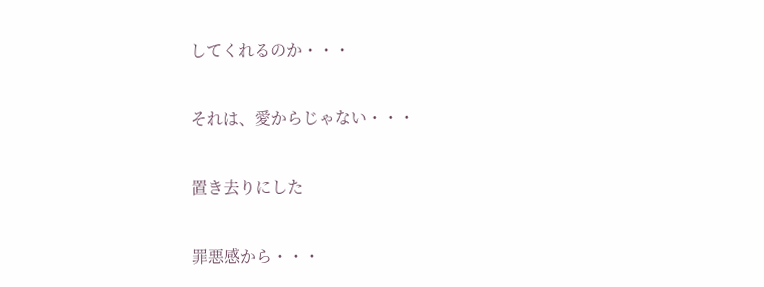してくれるのか・・・

それは、愛からじゃない・・・

置き去りにした

罪悪感から・・・